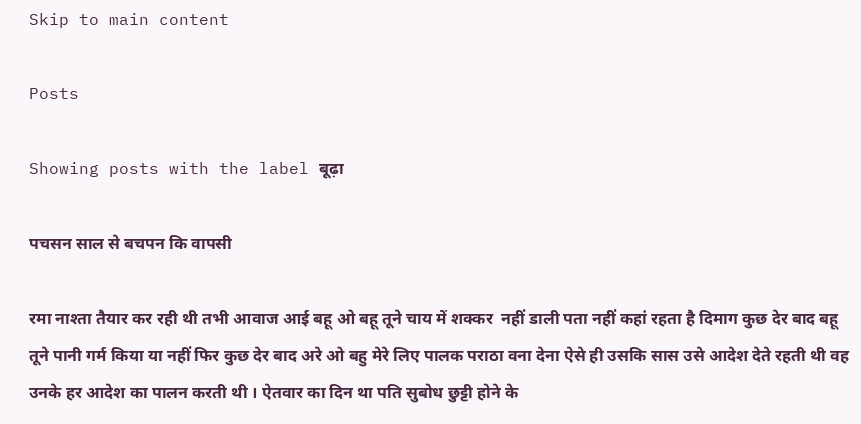Skip to main content

Posts

Showing posts with the label बूढ़ा

पचसन साल से बचपन कि वापसी

रमा नाश्ता तैयार कर रही थी तभी आवाज आई बहू ओ बहू तूने चाय में शक्कर  नहीं डाली पता नहीं कहां रहता है दिमाग कुछ देर बाद बहू तूने पानी गर्म किया या नहीं फिर कुछ देर बाद अरे ओ बहु मेरे लिए पालक पराठा वना देना ऐसे ही उसकि सास उसे आदेश देते रहती थी वह उनके हर आदेश का पालन करती थी । ऐतवार का दिन था पति सुबोध छुट्टी होने के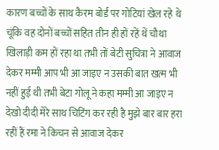कारण बच्चों के साथ कैरम बोर्ड पर गोटियां खेल रहे थे चूंकि वह दोनों बच्चों सहित तीन ही हों रहें थें चौथा खिलाड़ी कम हों रहा था तभी तों बेटी सुचित्रा ने आवाज देकर मम्मी आप भी आ जाइए न उसकी बात खत्म भी नहीं हुई थी तभी बेटा गोलू ने कहा मम्मी आ जाइए न देखो दीदी मेरे साथ चिटिंग कर रही है मुझे बार बार हरा रहीं हैं रमा ने किचन से आवाज देकर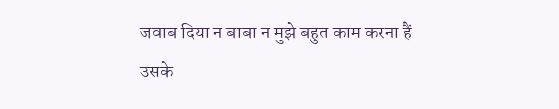जवाब दिया न बाबा न मुझे बहुत काम करना हैं उसके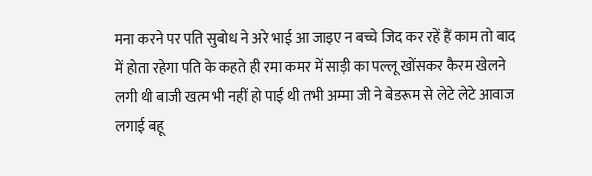मना करने पर पति सुबोध ने अरे भाई आ जाइए न बच्चे जिद कर रहें हैं काम तो बाद में होता रहेगा पति के कहते ही रमा कमर में साड़ी का पल्लू खोंसकर कैरम खेलने लगी थी बाजी खत्म भी नहीं हो पाई थी तभी अम्मा जी ने बेडरूम से लेटे लेटे आवाज लगाई बहू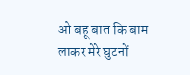ओ बहू बात कि बाम लाकर मेरे घुटनों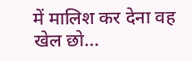में मालिश कर देना वह खेल छो...